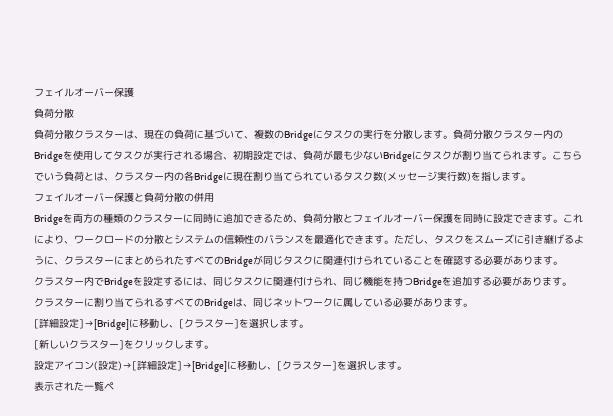フェイルオーバー保護
負荷分散
負荷分散クラスターは、現在の負荷に基づいて、複数のBridgeにタスクの実行を分散します。負荷分散クラスター内のBridgeを使用してタスクが実行される場合、初期設定では、負荷が最も少ないBridgeにタスクが割り当てられます。こちらでいう負荷とは、クラスター内の各Bridgeに現在割り当てられているタスク数(メッセージ実行数)を指します。
フェイルオーバー保護と負荷分散の併用
Bridgeを両方の種類のクラスターに同時に追加できるため、負荷分散とフェイルオーバー保護を同時に設定できます。これにより、ワークロードの分散とシステムの信頼性のバランスを最適化できます。ただし、タスクをスムーズに引き継げるように、クラスターにまとめられたすべてのBridgeが同じタスクに関連付けられていることを確認する必要があります。
クラスター内でBridgeを設定するには、同じタスクに関連付けられ、同じ機能を持つBridgeを追加する必要があります。
クラスターに割り当てられるすべてのBridgeは、同じネットワークに属している必要があります。
[詳細設定]→[Bridge]に移動し、[クラスター]を選択します。
[新しいクラスター]をクリックします。
設定アイコン(設定)→[詳細設定]→[Bridge]に移動し、[クラスター]を選択します。
表示された一覧ペ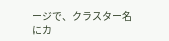ージで、クラスター名にカ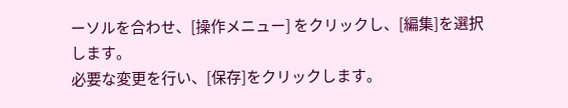ーソルを合わせ、[操作メニュー] をクリックし、[編集]を選択します。
必要な変更を行い、[保存]をクリックします。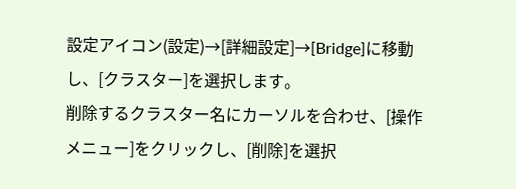設定アイコン(設定)→[詳細設定]→[Bridge]に移動し、[クラスター]を選択します。
削除するクラスター名にカーソルを合わせ、[操作メニュー]をクリックし、[削除]を選択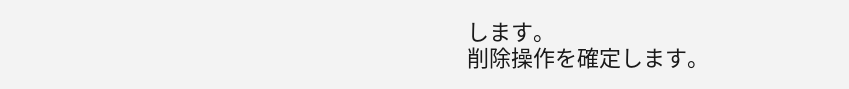します。
削除操作を確定します。